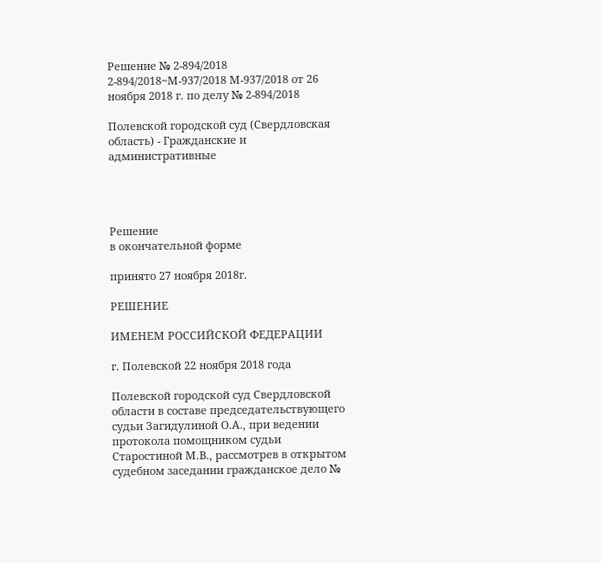Решение № 2-894/2018 2-894/2018~М-937/2018 М-937/2018 от 26 ноября 2018 г. по делу № 2-894/2018

Полевской городской суд (Свердловская область) - Гражданские и административные




Решение
в окончательной форме

принято 27 ноября 2018г.

РЕШЕНИЕ

ИМЕНЕМ РОССИЙСКОЙ ФЕДЕРАЦИИ

г. Полевской 22 ноября 2018 года

Полевской городской суд Свердловской области в составе председательствующего судьи Загидулиной О.А., при ведении протокола помощником судьи Старостиной М.В., рассмотрев в открытом судебном заседании гражданское дело №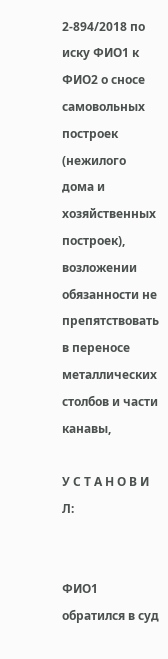2-894/2018 по иску ФИО1 к ФИО2 о сносе самовольных построек (нежилого дома и хозяйственных построек), возложении обязанности не препятствовать в переносе металлических столбов и части канавы,

У С Т А Н О В И Л:


ФИО1 обратился в суд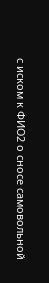с иском к ФИО2 о сносе самовольной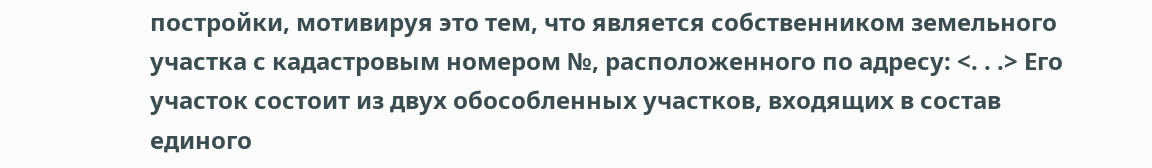постройки, мотивируя это тем, что является собственником земельного участка с кадастровым номером №, расположенного по адресу: <. . .> Его участок состоит из двух обособленных участков, входящих в состав единого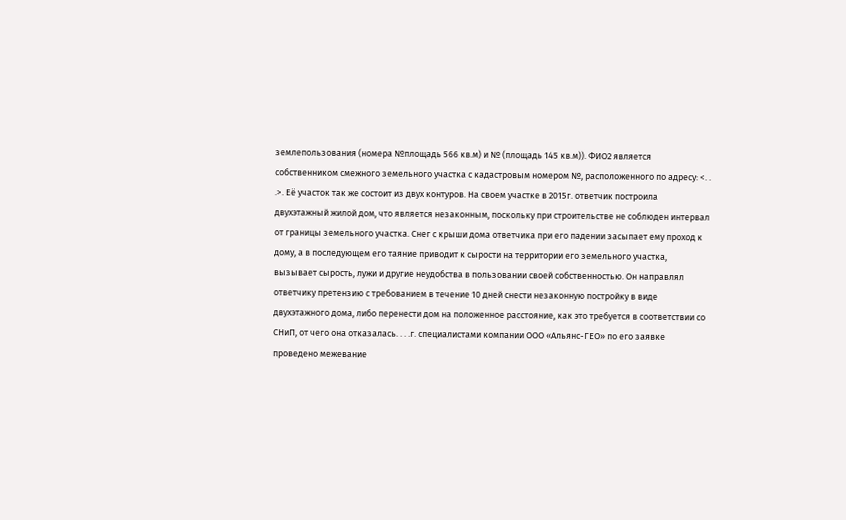землепользования (номера №площадь 566 кв.м) и № (площадь 145 кв.м)). ФИО2 является собственником смежного земельного участка с кадастровым номером №, расположенного по адресу: <. . .>. Её участок так же состоит из двух контуров. На своем участке в 2015г. ответчик построила двухэтажный жилой дом, что является незаконным, поскольку при строительстве не соблюден интервал от границы земельного участка. Снег с крыши дома ответчика при его падении засыпает ему проход к дому, а в последующем его таяние приводит к сырости на территории его земельного участка, вызывает сырость, лужи и другие неудобства в пользовании своей собственностью. Он направлял ответчику претензию с требованием в течение 10 дней снести незаконную постройку в виде двухэтажного дома, либо перенести дом на положенное расстояние, как это требуется в соответствии со СНиП, от чего она отказалась. . . .г. специалистами компании ООО «Альянс-ГЕО» по его заявке проведено межевание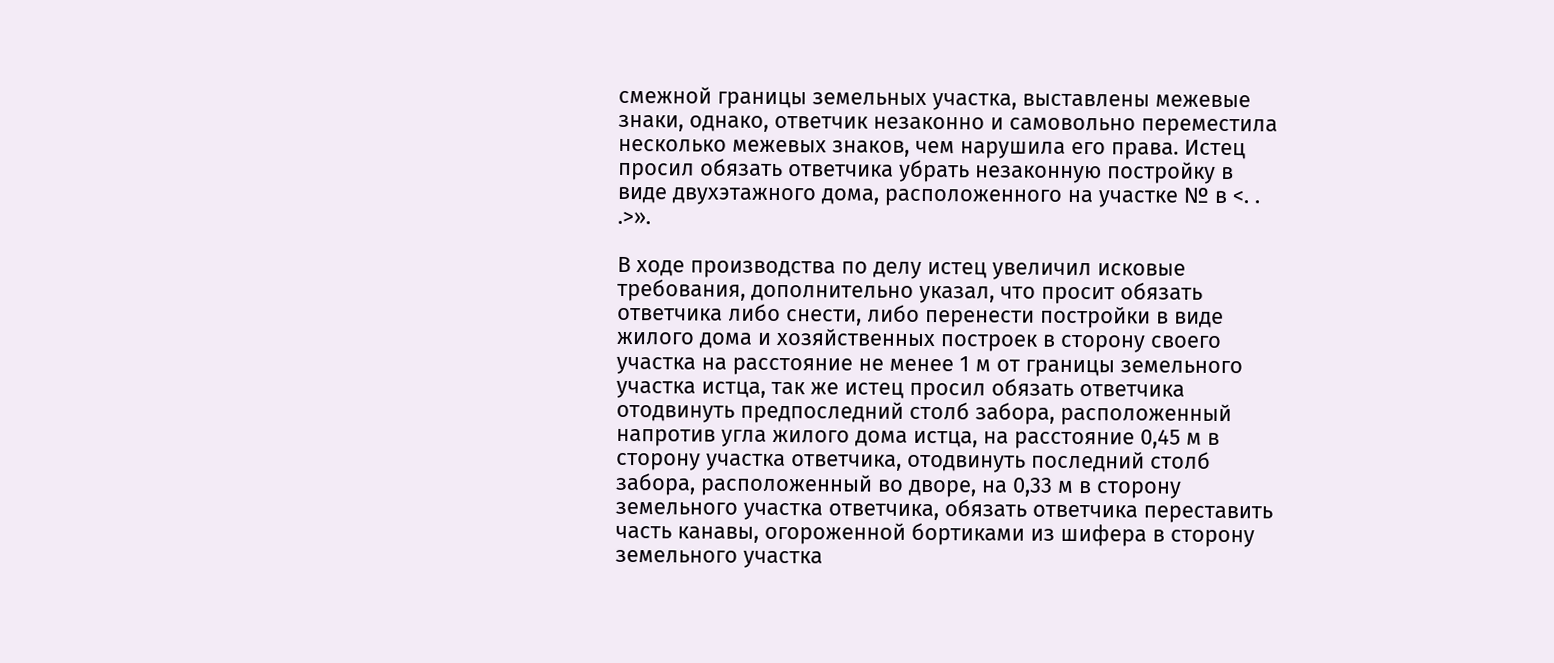смежной границы земельных участка, выставлены межевые знаки, однако, ответчик незаконно и самовольно переместила несколько межевых знаков, чем нарушила его права. Истец просил обязать ответчика убрать незаконную постройку в виде двухэтажного дома, расположенного на участке № в <. . .>».

В ходе производства по делу истец увеличил исковые требования, дополнительно указал, что просит обязать ответчика либо снести, либо перенести постройки в виде жилого дома и хозяйственных построек в сторону своего участка на расстояние не менее 1 м от границы земельного участка истца, так же истец просил обязать ответчика отодвинуть предпоследний столб забора, расположенный напротив угла жилого дома истца, на расстояние 0,45 м в сторону участка ответчика, отодвинуть последний столб забора, расположенный во дворе, на 0,33 м в сторону земельного участка ответчика, обязать ответчика переставить часть канавы, огороженной бортиками из шифера в сторону земельного участка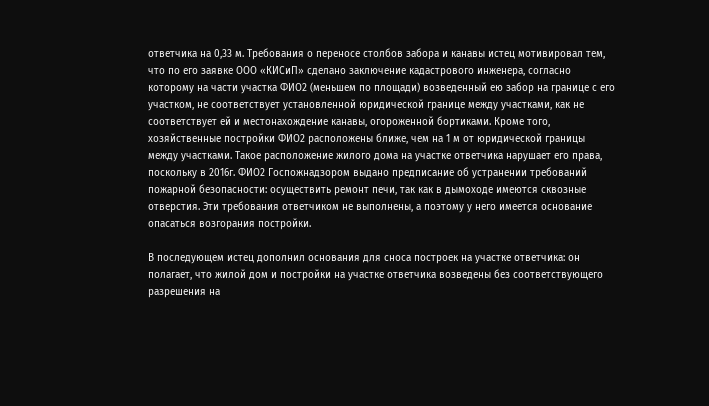ответчика на 0,33 м. Требования о переносе столбов забора и канавы истец мотивировал тем, что по его заявке ООО «КИСиП» сделано заключение кадастрового инженера, согласно которому на части участка ФИО2 (меньшем по площади) возведенный ею забор на границе с его участком, не соответствует установленной юридической границе между участками, как не соответствует ей и местонахождение канавы, огороженной бортиками. Кроме того, хозяйственные постройки ФИО2 расположены ближе, чем на 1 м от юридической границы между участками. Такое расположение жилого дома на участке ответчика нарушает его права, поскольку в 2016г. ФИО2 Госпожнадзором выдано предписание об устранении требований пожарной безопасности: осуществить ремонт печи, так как в дымоходе имеются сквозные отверстия. Эти требования ответчиком не выполнены, а поэтому у него имеется основание опасаться возгорания постройки.

В последующем истец дополнил основания для сноса построек на участке ответчика: он полагает, что жилой дом и постройки на участке ответчика возведены без соответствующего разрешения на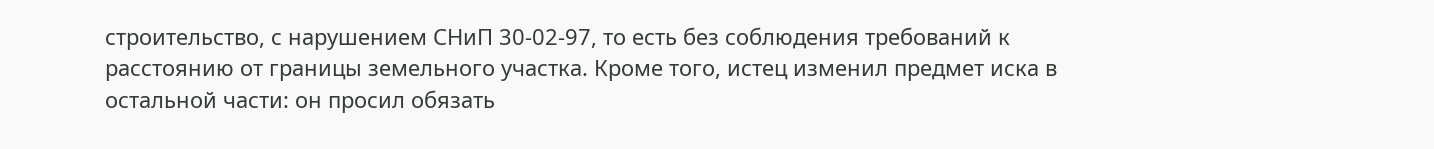строительство, с нарушением СНиП 30-02-97, то есть без соблюдения требований к расстоянию от границы земельного участка. Кроме того, истец изменил предмет иска в остальной части: он просил обязать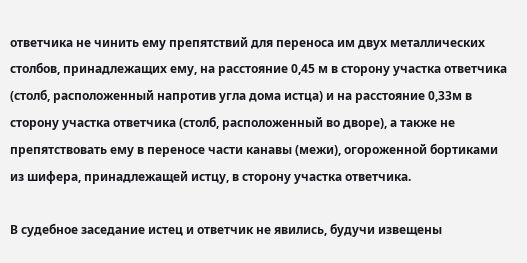ответчика не чинить ему препятствий для переноса им двух металлических столбов, принадлежащих ему, на расстояние 0,45 м в сторону участка ответчика (столб, расположенный напротив угла дома истца) и на расстояние 0,33м в сторону участка ответчика (столб, расположенный во дворе), а также не препятствовать ему в переносе части канавы (межи), огороженной бортиками из шифера, принадлежащей истцу, в сторону участка ответчика.

В судебное заседание истец и ответчик не явились, будучи извещены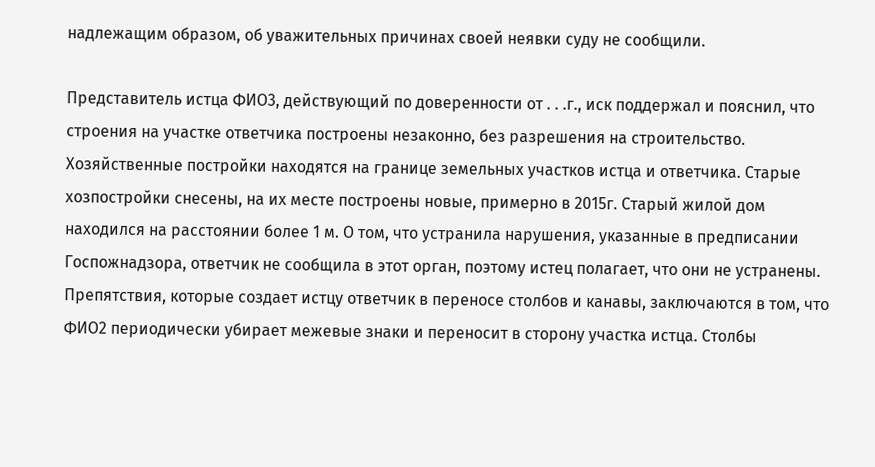надлежащим образом, об уважительных причинах своей неявки суду не сообщили.

Представитель истца ФИО3, действующий по доверенности от . . .г., иск поддержал и пояснил, что строения на участке ответчика построены незаконно, без разрешения на строительство. Хозяйственные постройки находятся на границе земельных участков истца и ответчика. Старые хозпостройки снесены, на их месте построены новые, примерно в 2015г. Старый жилой дом находился на расстоянии более 1 м. О том, что устранила нарушения, указанные в предписании Госпожнадзора, ответчик не сообщила в этот орган, поэтому истец полагает, что они не устранены. Препятствия, которые создает истцу ответчик в переносе столбов и канавы, заключаются в том, что ФИО2 периодически убирает межевые знаки и переносит в сторону участка истца. Столбы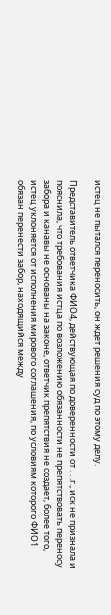истец не пытался переносить, он ждет решения суд по этому делу.

Представитель ответчика ФИО4, действующая по доверенности от . . .г., иск не признала и пояснила, что требования истца по возложению обязанности не препятствовать переносу забора и канавы не основаны на законе, ответчик препятствия не создает, более того, истец уклоняется от исполнения мирового соглашения, по условиям которого ФИО1 обязан перенести забор, находящийся между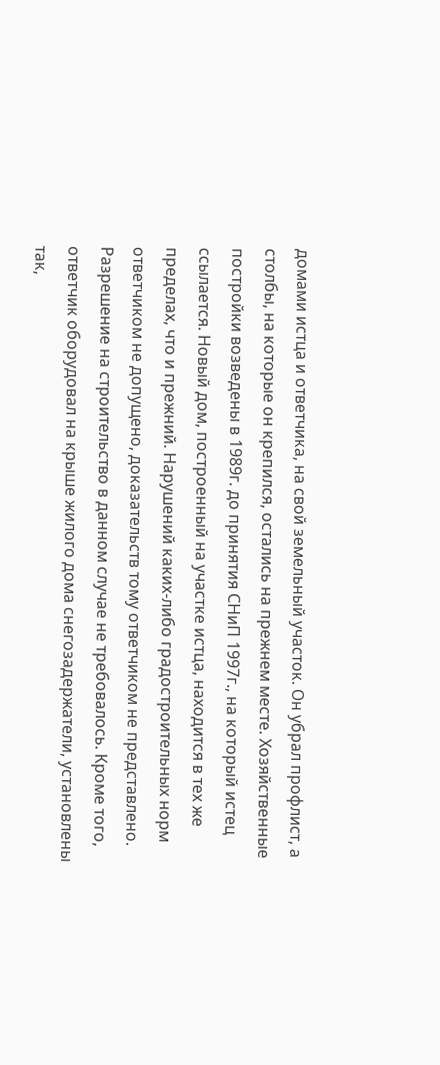домами истца и ответчика, на свой земельный участок. Он убрал профлист, а столбы, на которые он крепился, остались на прежнем месте. Хозяйственные постройки возведены в 1989г. до принятия СНиП 1997г., на который истец ссылается. Новый дом, построенный на участке истца, находится в тех же пределах, что и прежний. Нарушений каких-либо градостроительных норм ответчиком не допущено, доказательств тому ответчиком не представлено. Разрешение на строительство в данном случае не требовалось. Кроме того, ответчик оборудовал на крыше жилого дома снегозадержатели, установлены так,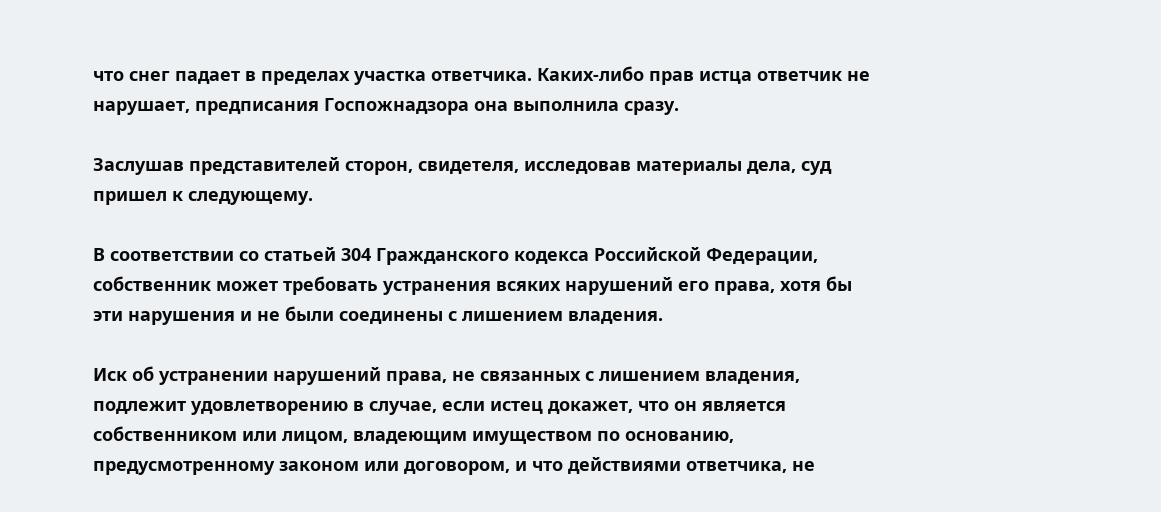что снег падает в пределах участка ответчика. Каких-либо прав истца ответчик не нарушает, предписания Госпожнадзора она выполнила сразу.

Заслушав представителей сторон, свидетеля, исследовав материалы дела, суд пришел к следующему.

В соответствии со статьей 304 Гражданского кодекса Российской Федерации, собственник может требовать устранения всяких нарушений его права, хотя бы эти нарушения и не были соединены с лишением владения.

Иск об устранении нарушений права, не связанных с лишением владения, подлежит удовлетворению в случае, если истец докажет, что он является собственником или лицом, владеющим имуществом по основанию, предусмотренному законом или договором, и что действиями ответчика, не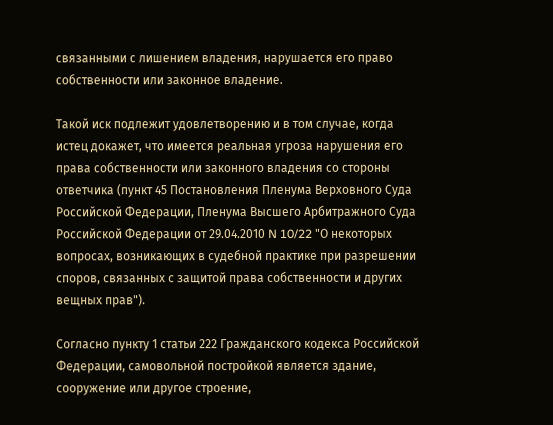связанными с лишением владения, нарушается его право собственности или законное владение.

Такой иск подлежит удовлетворению и в том случае, когда истец докажет, что имеется реальная угроза нарушения его права собственности или законного владения со стороны ответчика (пункт 45 Постановления Пленума Верховного Суда Российской Федерации, Пленума Высшего Арбитражного Суда Российской Федерации от 29.04.2010 N 10/22 "О некоторых вопросах, возникающих в судебной практике при разрешении споров, связанных с защитой права собственности и других вещных прав").

Согласно пункту 1 статьи 222 Гражданского кодекса Российской Федерации, самовольной постройкой является здание, сооружение или другое строение,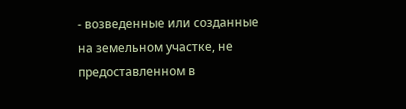- возведенные или созданные на земельном участке, не предоставленном в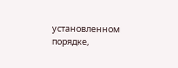установленном порядке,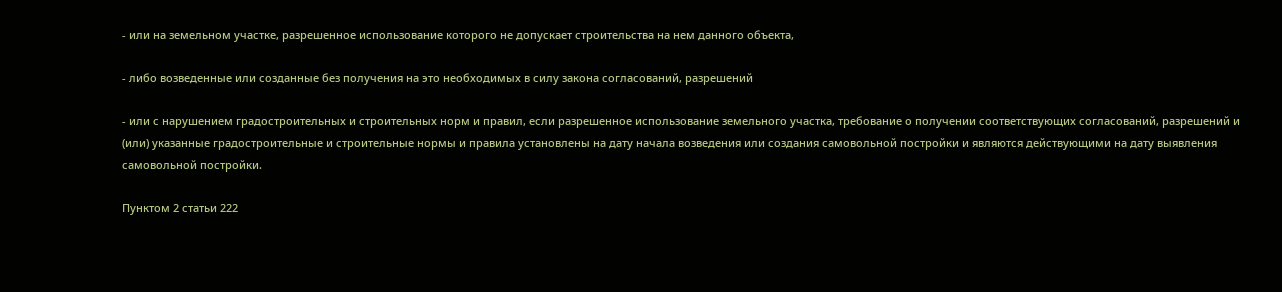- или на земельном участке, разрешенное использование которого не допускает строительства на нем данного объекта,

- либо возведенные или созданные без получения на это необходимых в силу закона согласований, разрешений

- или с нарушением градостроительных и строительных норм и правил, если разрешенное использование земельного участка, требование о получении соответствующих согласований, разрешений и (или) указанные градостроительные и строительные нормы и правила установлены на дату начала возведения или создания самовольной постройки и являются действующими на дату выявления самовольной постройки.

Пунктом 2 статьи 222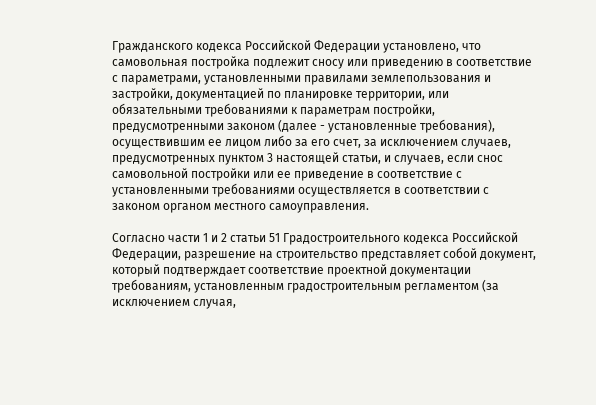Гражданского кодекса Российской Федерации установлено, что самовольная постройка подлежит сносу или приведению в соответствие с параметрами, установленными правилами землепользования и застройки, документацией по планировке территории, или обязательными требованиями к параметрам постройки, предусмотренными законом (далее - установленные требования), осуществившим ее лицом либо за его счет, за исключением случаев, предусмотренных пунктом 3 настоящей статьи, и случаев, если снос самовольной постройки или ее приведение в соответствие с установленными требованиями осуществляется в соответствии с законом органом местного самоуправления.

Согласно части 1 и 2 статьи 51 Градостроительного кодекса Российской Федерации, разрешение на строительство представляет собой документ, который подтверждает соответствие проектной документации требованиям, установленным градостроительным регламентом (за исключением случая,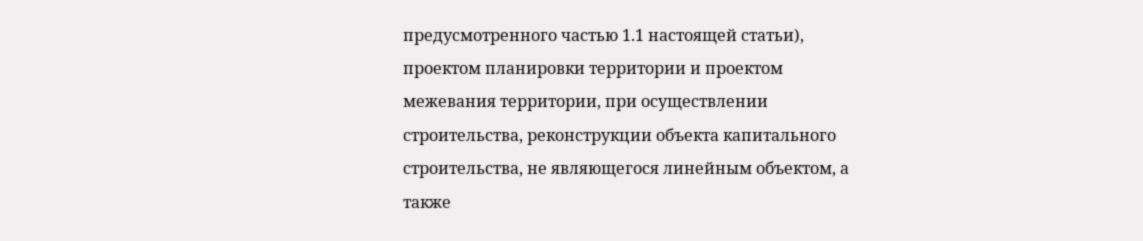предусмотренного частью 1.1 настоящей статьи), проектом планировки территории и проектом межевания территории, при осуществлении строительства, реконструкции объекта капитального строительства, не являющегося линейным объектом, а также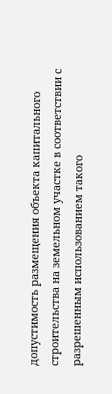допустимость размещения объекта капитального строительства на земельном участке в соответствии с разрешенным использованием такого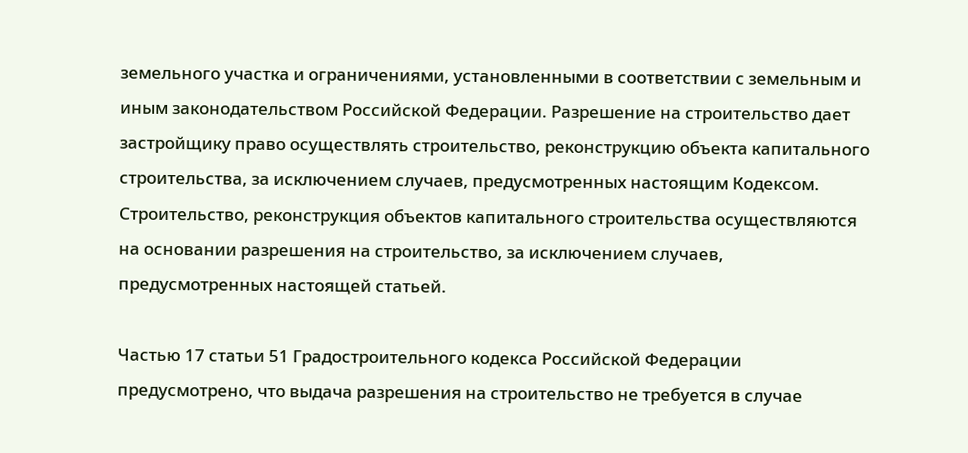земельного участка и ограничениями, установленными в соответствии с земельным и иным законодательством Российской Федерации. Разрешение на строительство дает застройщику право осуществлять строительство, реконструкцию объекта капитального строительства, за исключением случаев, предусмотренных настоящим Кодексом. Строительство, реконструкция объектов капитального строительства осуществляются на основании разрешения на строительство, за исключением случаев, предусмотренных настоящей статьей.

Частью 17 статьи 51 Градостроительного кодекса Российской Федерации предусмотрено, что выдача разрешения на строительство не требуется в случае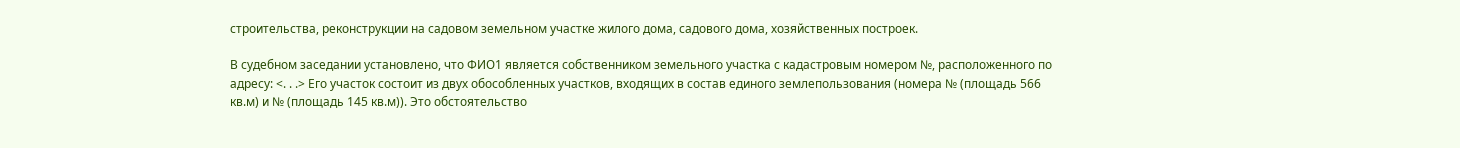строительства, реконструкции на садовом земельном участке жилого дома, садового дома, хозяйственных построек.

В судебном заседании установлено, что ФИО1 является собственником земельного участка с кадастровым номером №, расположенного по адресу: <. . .> Его участок состоит из двух обособленных участков, входящих в состав единого землепользования (номера № (площадь 566 кв.м) и № (площадь 145 кв.м)). Это обстоятельство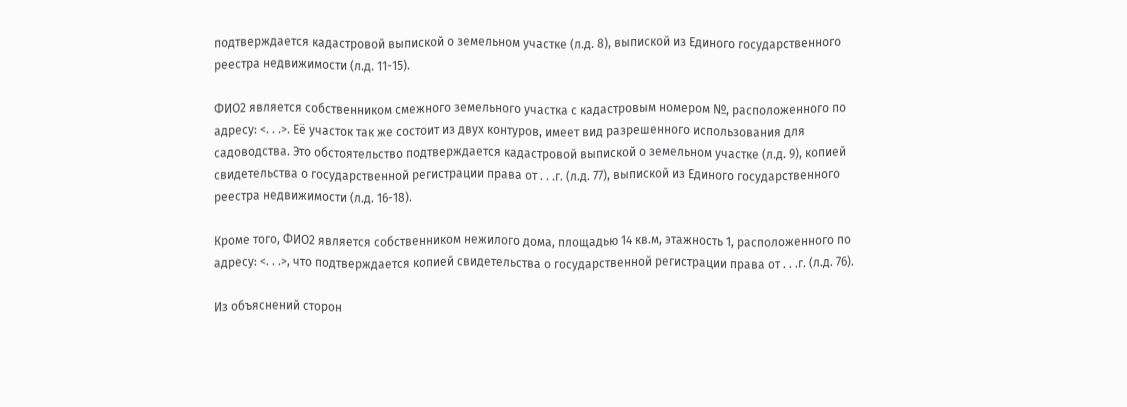подтверждается кадастровой выпиской о земельном участке (л.д. 8), выпиской из Единого государственного реестра недвижимости (л.д. 11-15).

ФИО2 является собственником смежного земельного участка с кадастровым номером №, расположенного по адресу: <. . .>. Её участок так же состоит из двух контуров, имеет вид разрешенного использования для садоводства. Это обстоятельство подтверждается кадастровой выпиской о земельном участке (л.д. 9), копией свидетельства о государственной регистрации права от . . .г. (л.д. 77), выпиской из Единого государственного реестра недвижимости (л.д. 16-18).

Кроме того, ФИО2 является собственником нежилого дома, площадью 14 кв.м, этажность 1, расположенного по адресу: <. . .>, что подтверждается копией свидетельства о государственной регистрации права от . . .г. (л.д. 76).

Из объяснений сторон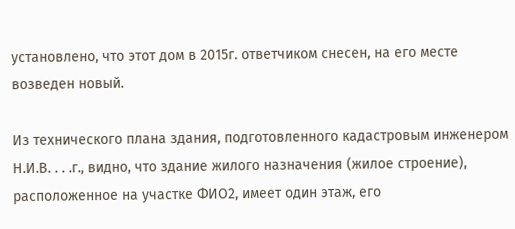установлено, что этот дом в 2015г. ответчиком снесен, на его месте возведен новый.

Из технического плана здания, подготовленного кадастровым инженером Н.И.В. . . .г., видно, что здание жилого назначения (жилое строение), расположенное на участке ФИО2, имеет один этаж, его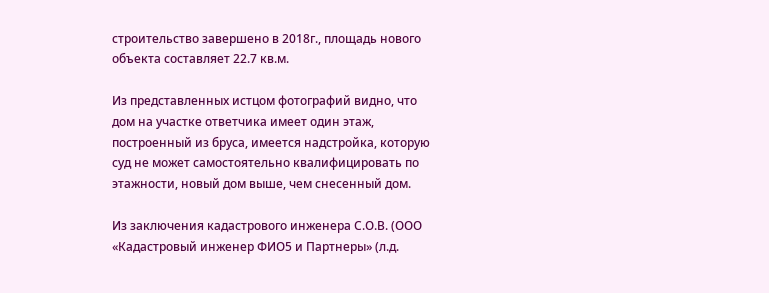строительство завершено в 2018г., площадь нового объекта составляет 22.7 кв.м.

Из представленных истцом фотографий видно, что дом на участке ответчика имеет один этаж, построенный из бруса, имеется надстройка, которую суд не может самостоятельно квалифицировать по этажности, новый дом выше, чем снесенный дом.

Из заключения кадастрового инженера С.О.В. (ООО «Кадастровый инженер ФИО5 и Партнеры» (л.д.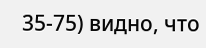35-75) видно, что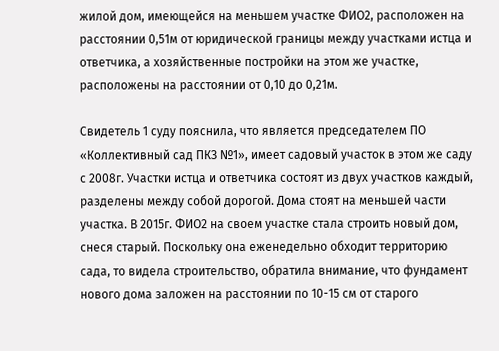жилой дом, имеющейся на меньшем участке ФИО2, расположен на расстоянии 0,51м от юридической границы между участками истца и ответчика, а хозяйственные постройки на этом же участке, расположены на расстоянии от 0,10 до 0,21м.

Свидетель 1 суду пояснила, что является председателем ПО «Коллективный сад ПКЗ №1», имеет садовый участок в этом же саду с 2008г. Участки истца и ответчика состоят из двух участков каждый, разделены между собой дорогой. Дома стоят на меньшей части участка. В 2015г. ФИО2 на своем участке стала строить новый дом, снеся старый. Поскольку она еженедельно обходит территорию сада, то видела строительство, обратила внимание, что фундамент нового дома заложен на расстоянии по 10-15 см от старого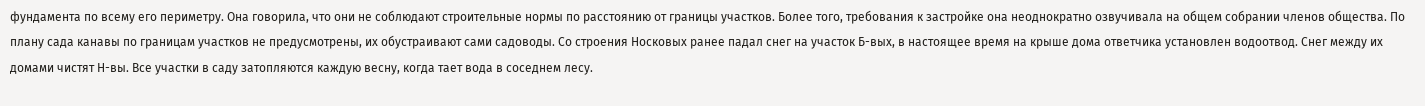фундамента по всему его периметру. Она говорила, что они не соблюдают строительные нормы по расстоянию от границы участков. Более того, требования к застройке она неоднократно озвучивала на общем собрании членов общества. По плану сада канавы по границам участков не предусмотрены, их обустраивают сами садоводы. Со строения Носковых ранее падал снег на участок Б-вых, в настоящее время на крыше дома ответчика установлен водоотвод. Снег между их домами чистят Н-вы. Все участки в саду затопляются каждую весну, когда тает вода в соседнем лесу.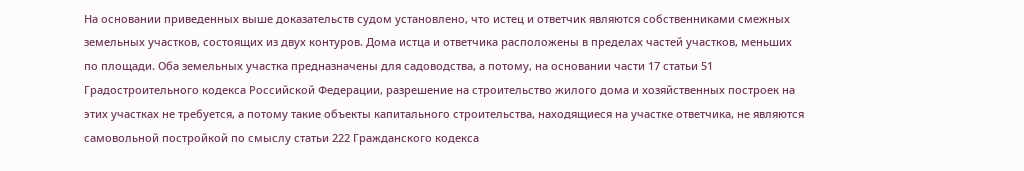На основании приведенных выше доказательств судом установлено, что истец и ответчик являются собственниками смежных земельных участков, состоящих из двух контуров. Дома истца и ответчика расположены в пределах частей участков, меньших по площади. Оба земельных участка предназначены для садоводства, а потому, на основании части 17 статьи 51 Градостроительного кодекса Российской Федерации, разрешение на строительство жилого дома и хозяйственных построек на этих участках не требуется, а потому такие объекты капитального строительства, находящиеся на участке ответчика, не являются самовольной постройкой по смыслу статьи 222 Гражданского кодекса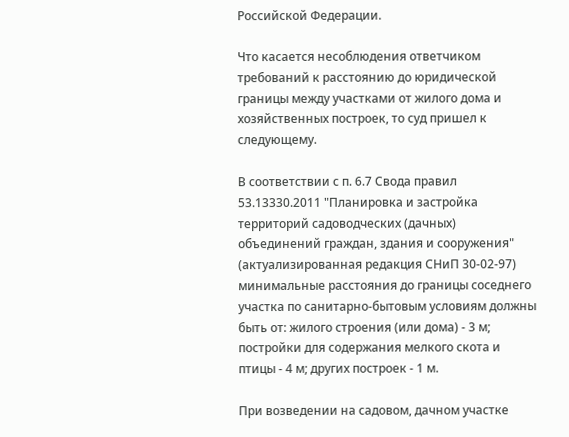Российской Федерации.

Что касается несоблюдения ответчиком требований к расстоянию до юридической границы между участками от жилого дома и хозяйственных построек, то суд пришел к следующему.

В соответствии с п. 6.7 Свода правил 53.13330.2011 "Планировка и застройка территорий садоводческих (дачных) объединений граждан, здания и сооружения" (актуализированная редакция СНиП 30-02-97) минимальные расстояния до границы соседнего участка по санитарно-бытовым условиям должны быть от: жилого строения (или дома) - 3 м; постройки для содержания мелкого скота и птицы - 4 м; других построек - 1 м.

При возведении на садовом, дачном участке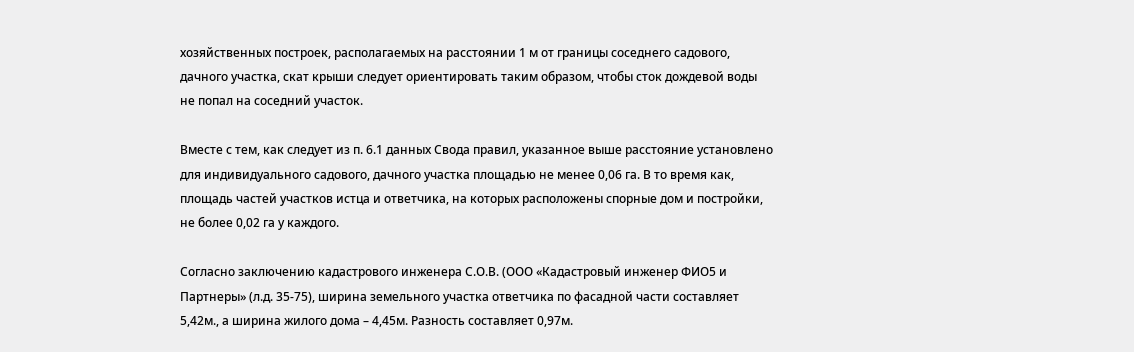хозяйственных построек, располагаемых на расстоянии 1 м от границы соседнего садового, дачного участка, скат крыши следует ориентировать таким образом, чтобы сток дождевой воды не попал на соседний участок.

Вместе с тем, как следует из п. 6.1 данных Свода правил, указанное выше расстояние установлено для индивидуального садового, дачного участка площадью не менее 0,06 га. В то время как, площадь частей участков истца и ответчика, на которых расположены спорные дом и постройки, не более 0,02 га у каждого.

Согласно заключению кадастрового инженера С.О.В. (ООО «Кадастровый инженер ФИО5 и Партнеры» (л.д. 35-75), ширина земельного участка ответчика по фасадной части составляет 5,42м., а ширина жилого дома – 4,45м. Разность составляет 0,97м.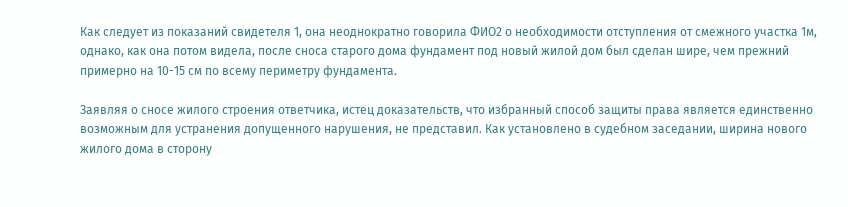Как следует из показаний свидетеля 1, она неоднократно говорила ФИО2 о необходимости отступления от смежного участка 1м, однако, как она потом видела, после сноса старого дома фундамент под новый жилой дом был сделан шире, чем прежний примерно на 10-15 см по всему периметру фундамента.

Заявляя о сносе жилого строения ответчика, истец доказательств, что избранный способ защиты права является единственно возможным для устранения допущенного нарушения, не представил. Как установлено в судебном заседании, ширина нового жилого дома в сторону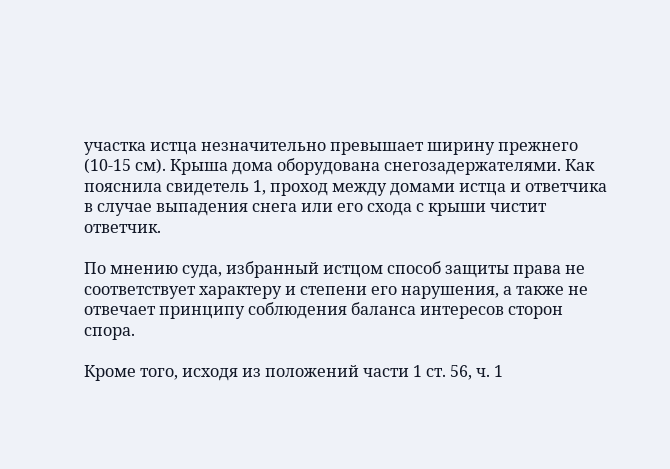участка истца незначительно превышает ширину прежнего (10-15 см). Крыша дома оборудована снегозадержателями. Как пояснила свидетель 1, проход между домами истца и ответчика в случае выпадения снега или его схода с крыши чистит ответчик.

По мнению суда, избранный истцом способ защиты права не соответствует характеру и степени его нарушения, а также не отвечает принципу соблюдения баланса интересов сторон спора.

Кроме того, исходя из положений части 1 ст. 56, ч. 1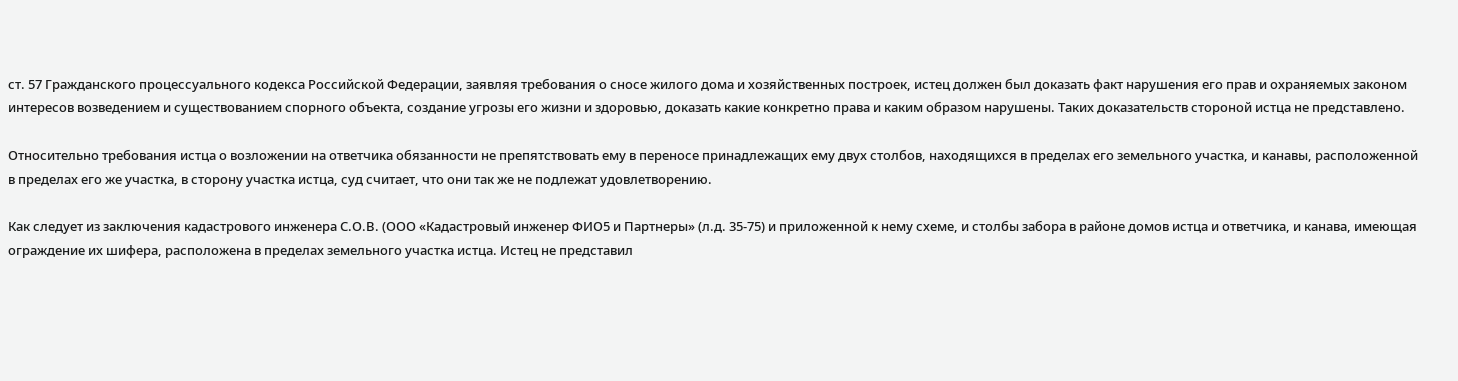ст. 57 Гражданского процессуального кодекса Российской Федерации, заявляя требования о сносе жилого дома и хозяйственных построек, истец должен был доказать факт нарушения его прав и охраняемых законом интересов возведением и существованием спорного объекта, создание угрозы его жизни и здоровью, доказать какие конкретно права и каким образом нарушены. Таких доказательств стороной истца не представлено.

Относительно требования истца о возложении на ответчика обязанности не препятствовать ему в переносе принадлежащих ему двух столбов, находящихся в пределах его земельного участка, и канавы, расположенной в пределах его же участка, в сторону участка истца, суд считает, что они так же не подлежат удовлетворению.

Как следует из заключения кадастрового инженера С.О.В. (ООО «Кадастровый инженер ФИО5 и Партнеры» (л.д. 35-75) и приложенной к нему схеме, и столбы забора в районе домов истца и ответчика, и канава, имеющая ограждение их шифера, расположена в пределах земельного участка истца. Истец не представил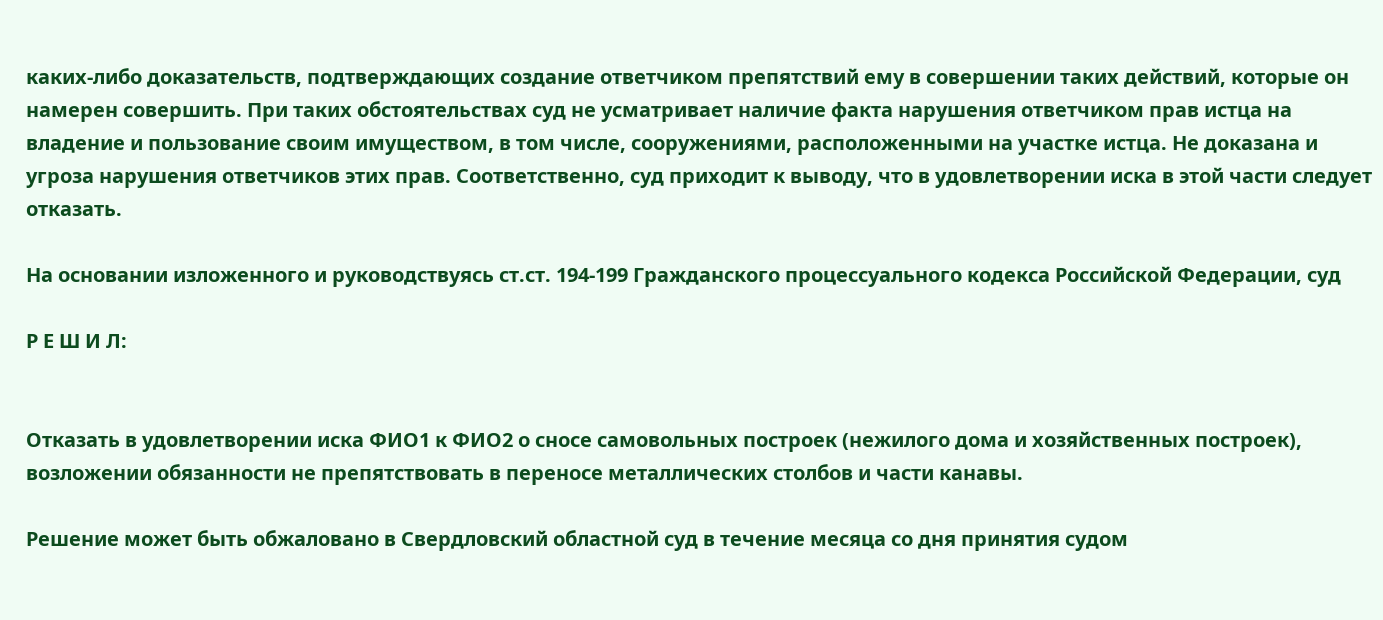каких-либо доказательств, подтверждающих создание ответчиком препятствий ему в совершении таких действий, которые он намерен совершить. При таких обстоятельствах суд не усматривает наличие факта нарушения ответчиком прав истца на владение и пользование своим имуществом, в том числе, сооружениями, расположенными на участке истца. Не доказана и угроза нарушения ответчиков этих прав. Соответственно, суд приходит к выводу, что в удовлетворении иска в этой части следует отказать.

На основании изложенного и руководствуясь ст.ст. 194-199 Гражданского процессуального кодекса Российской Федерации, суд

Р Е Ш И Л:


Отказать в удовлетворении иска ФИО1 к ФИО2 о сносе самовольных построек (нежилого дома и хозяйственных построек), возложении обязанности не препятствовать в переносе металлических столбов и части канавы.

Решение может быть обжаловано в Свердловский областной суд в течение месяца со дня принятия судом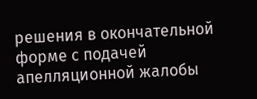решения в окончательной форме с подачей апелляционной жалобы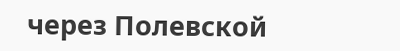через Полевской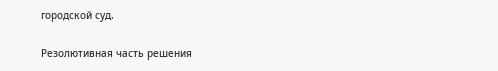городской суд.

Резолютивная часть решения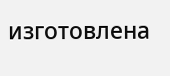изготовлена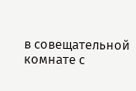в совещательной комнате с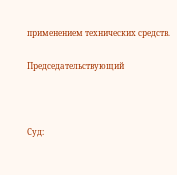применением технических средств.

Председательствующий



Суд: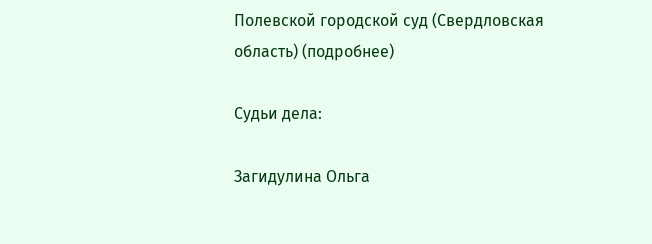Полевской городской суд (Свердловская область) (подробнее)

Судьи дела:

Загидулина Ольга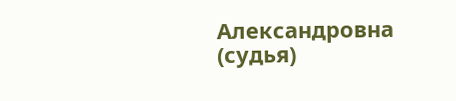Александровна (судья)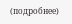(подробнее)